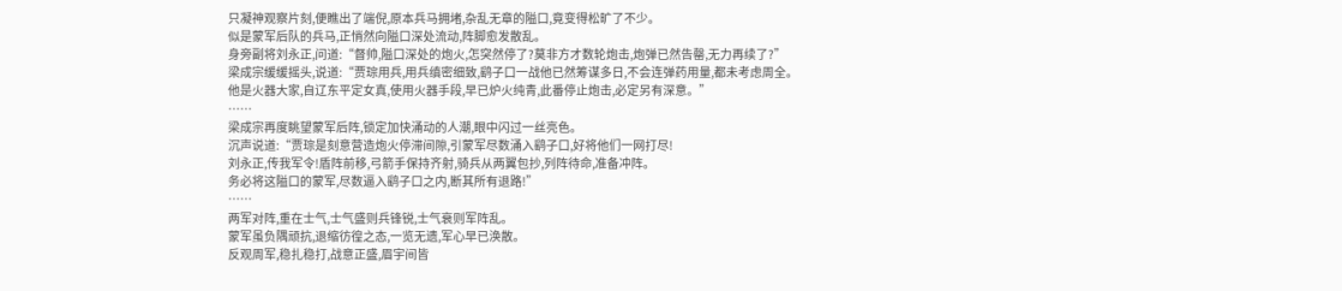只凝神观察片刻,便瞧出了端倪,原本兵马拥堵,杂乱无章的隘口,竟变得松旷了不少。
似是蒙军后队的兵马,正悄然向隘口深处流动,阵脚愈发散乱。
身旁副将刘永正,问道:“督帅,隘口深处的炮火,怎突然停了?莫非方才数轮炮击,炮弹已然告罄,无力再续了?”
梁成宗缓缓摇头,说道:“贾琮用兵,用兵缜密细致,鹞子口一战他已然筹谋多日,不会连弹药用量,都未考虑周全。
他是火器大家,自辽东平定女真,使用火器手段,早已炉火纯青,此番停止炮击,必定另有深意。”
……
梁成宗再度眺望蒙军后阵,锁定加快涌动的人潮,眼中闪过一丝亮色。
沉声说道:“贾琮是刻意营造炮火停滞间隙,引蒙军尽数涌入鹞子口,好将他们一网打尽!
刘永正,传我军令!盾阵前移,弓箭手保持齐射,骑兵从两翼包抄,列阵待命,准备冲阵。
务必将这隘口的蒙军,尽数逼入鹞子口之内,断其所有退路!”
……
两军对阵,重在士气,士气盛则兵锋锐,士气衰则军阵乱。
蒙军虽负隅顽抗,退缩彷徨之态,一览无遗,军心早已涣散。
反观周军,稳扎稳打,战意正盛,眉宇间皆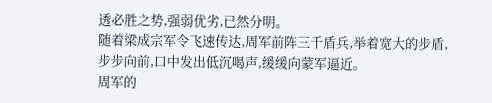透必胜之势,强弱优劣,已然分明。
随着梁成宗军令飞速传达,周军前阵三千盾兵,举着宽大的步盾,步步向前,口中发出低沉喝声,缓缓向蒙军逼近。
周军的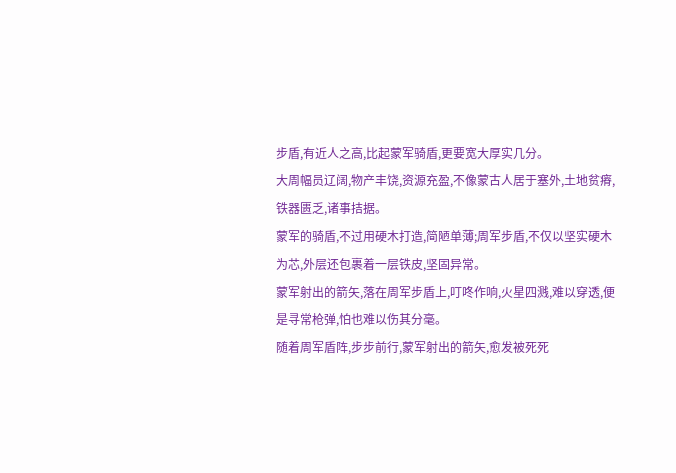步盾,有近人之高,比起蒙军骑盾,更要宽大厚实几分。
大周幅员辽阔,物产丰饶,资源充盈,不像蒙古人居于塞外,土地贫瘠,铁器匮乏,诸事拮据。
蒙军的骑盾,不过用硬木打造,简陋单薄;周军步盾,不仅以坚实硬木为芯,外层还包裹着一层铁皮,坚固异常。
蒙军射出的箭矢,落在周军步盾上,叮咚作响,火星四溅,难以穿透,便是寻常枪弹,怕也难以伤其分毫。
随着周军盾阵,步步前行,蒙军射出的箭矢,愈发被死死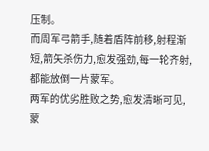压制。
而周军弓箭手,随着盾阵前移,射程渐短,箭矢杀伤力,愈发强劲,每一轮齐射,都能放倒一片蒙军。
两军的优劣胜败之势,愈发清晰可见,蒙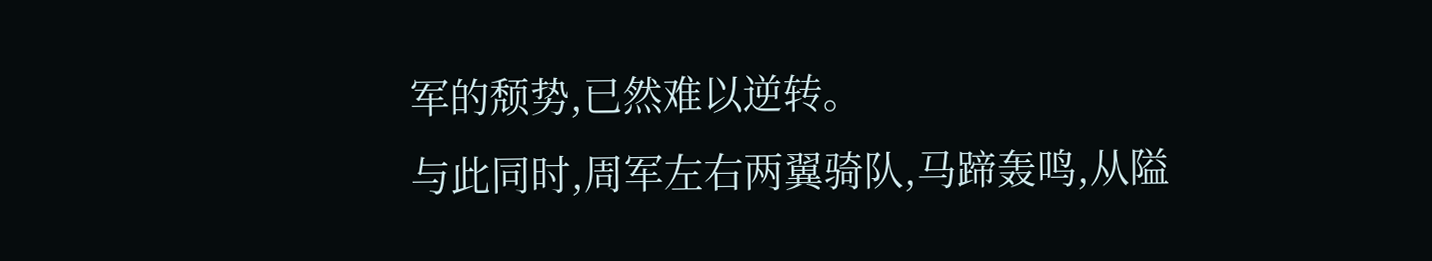军的颓势,已然难以逆转。
与此同时,周军左右两翼骑队,马蹄轰鸣,从隘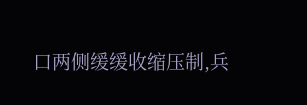口两侧缓缓收缩压制,兵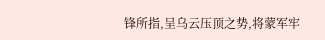锋所指,呈乌云压顶之势,将蒙军牢